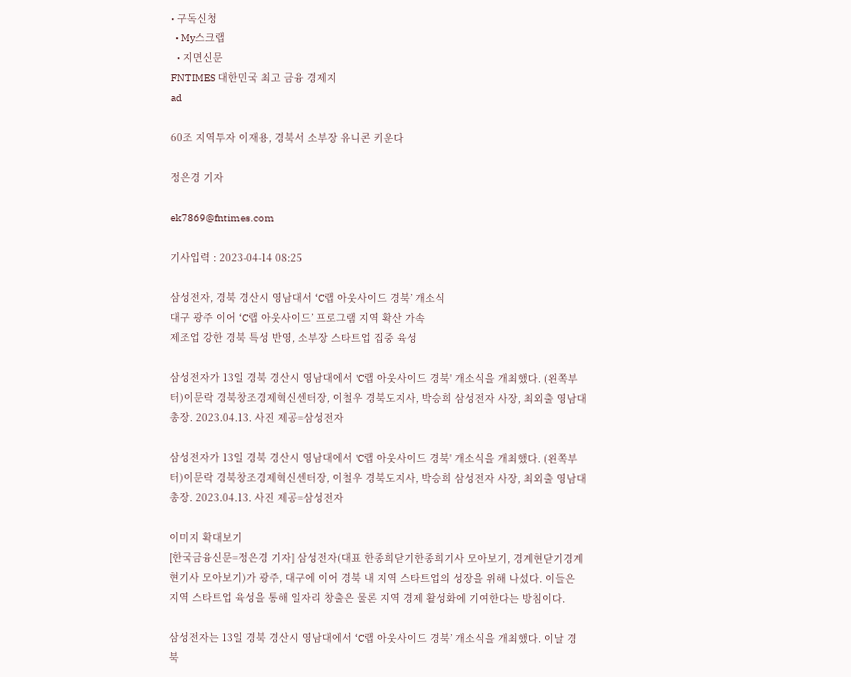• 구독신청
  • My스크랩
  • 지면신문
FNTIMES 대한민국 최고 금융 경제지
ad

60조 지역투자 이재용, 경북서 소부장 유니콘 키운다

정은경 기자

ek7869@fntimes.com

기사입력 : 2023-04-14 08:25

삼성전자, 경북 경산시 영남대서 ‘C랩 아웃사이드 경북’ 개소식
대구 광주 이어 ‘C랩 아웃사이드’ 프로그램 지역 확산 가속
제조업 강한 경북 특성 반영, 소부장 스타트업 집중 육성

삼성전자가 13일 경북 경산시 영남대에서 'C랩 아웃사이드 경북' 개소식을 개최했다. (왼쪽부터)이문락 경북창조경제혁신센터장, 이철우 경북도지사, 박승희 삼성전자 사장, 최외출 영남대 총장. 2023.04.13. 사진 제공=삼성전자

삼성전자가 13일 경북 경산시 영남대에서 'C랩 아웃사이드 경북' 개소식을 개최했다. (왼쪽부터)이문락 경북창조경제혁신센터장, 이철우 경북도지사, 박승희 삼성전자 사장, 최외출 영남대 총장. 2023.04.13. 사진 제공=삼성전자

이미지 확대보기
[한국금융신문=정은경 기자] 삼성전자(대표 한종희닫기한종희기사 모아보기, 경계현닫기경계현기사 모아보기)가 광주, 대구에 이어 경북 내 지역 스타트업의 성장을 위해 나섰다. 이들은 지역 스타트업 육성을 통해 일자리 창출은 물론 지역 경제 활성화에 기여한다는 방침이다.

삼성전자는 13일 경북 경산시 영남대에서 ‘C랩 아웃사이드 경북’ 개소식을 개최했다. 이날 경북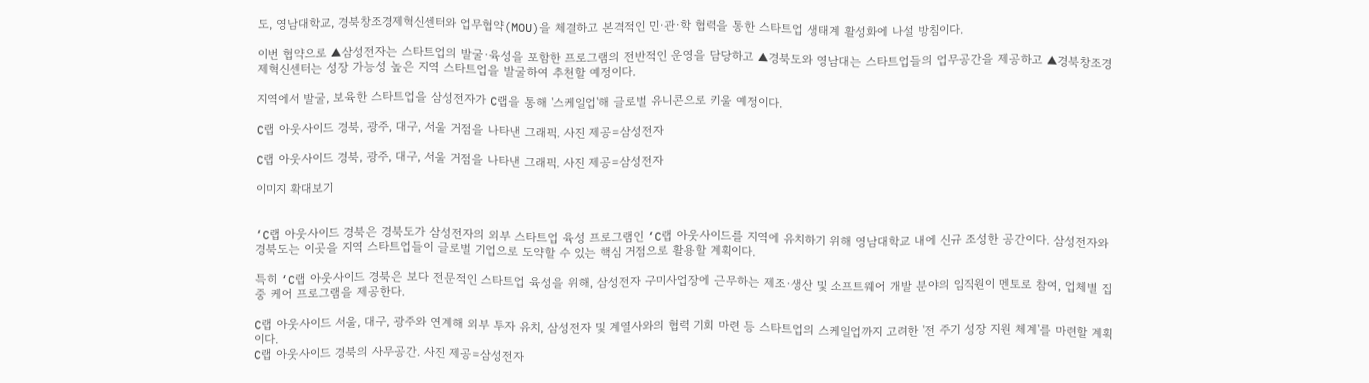도, 영남대학교, 경북창조경제혁신센터와 업무협약(MOU)을 체결하고 본격적인 민∙관∙학 협력을 통한 스타트업 생태계 활성화에 나설 방침이다.

이번 협약으로 ▲삼성전자는 스타트업의 발굴·육성을 포함한 프로그램의 전반적인 운영을 담당하고 ▲경북도와 영남대는 스타트업들의 업무공간을 제공하고 ▲경북창조경제혁신센터는 성장 가능성 높은 지역 스타트업을 발굴하여 추천할 예정이다.

지역에서 발굴, 보육한 스타트업을 삼성전자가 C랩을 통해 '스케일업'해 글로벌 유니콘으로 키울 예정이다.

C랩 아웃사이드 경북, 광주, 대구, 서울 거점을 나타낸 그래픽. 사진 제공=삼성전자

C랩 아웃사이드 경북, 광주, 대구, 서울 거점을 나타낸 그래픽. 사진 제공=삼성전자

이미지 확대보기


‘C랩 아웃사이드 경북은 경북도가 삼성전자의 외부 스타트업 육성 프로그램인 ‘C랩 아웃사이드를 지역에 유치하기 위해 영남대학교 내에 신규 조성한 공간이다. 삼성전자와 경북도는 이곳을 지역 스타트업들이 글로벌 기업으로 도약할 수 있는 핵심 거점으로 활용할 계획이다.

특히 ‘C랩 아웃사이드 경북은 보다 전문적인 스타트업 육성을 위해, 삼성전자 구미사업장에 근무하는 제조·생산 및 소프트웨어 개발 분야의 임직원이 멘토로 참여, 업체별 집중 케어 프로그램을 제공한다.

C랩 아웃사이드 서울, 대구, 광주와 연계해 외부 투자 유치, 삼성전자 및 계열사와의 협력 기회 마련 등 스타트업의 스케일업까지 고려한 '전 주기 성장 지원 체계'를 마련할 계획이다.
C랩 아웃사이드 경북의 사무공간. 사진 제공=삼성전자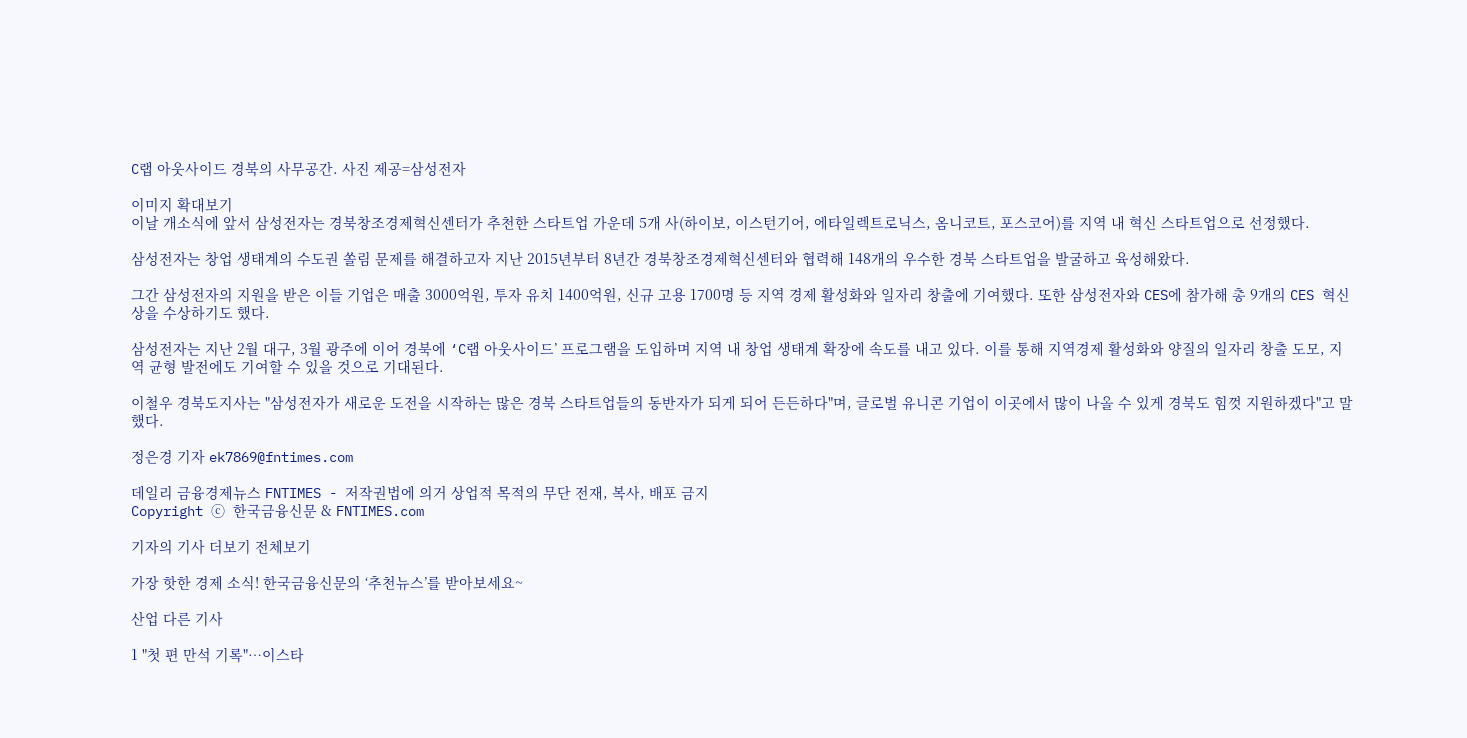C랩 아웃사이드 경북의 사무공간. 사진 제공=삼성전자

이미지 확대보기
이날 개소식에 앞서 삼성전자는 경북창조경제혁신센터가 추천한 스타트업 가운데 5개 사(하이보, 이스턴기어, 에타일렉트로닉스, 옴니코트, 포스코어)를 지역 내 혁신 스타트업으로 선정했다.

삼성전자는 창업 생태계의 수도권 쏠림 문제를 해결하고자 지난 2015년부터 8년간 경북창조경제혁신센터와 협력해 148개의 우수한 경북 스타트업을 발굴하고 육성해왔다.

그간 삼성전자의 지원을 받은 이들 기업은 매출 3000억원, 투자 유치 1400억원, 신규 고용 1700명 등 지역 경제 활성화와 일자리 창출에 기여했다. 또한 삼성전자와 CES에 참가해 총 9개의 CES 혁신상을 수상하기도 했다.

삼성전자는 지난 2월 대구, 3월 광주에 이어 경북에 ‘C랩 아웃사이드’ 프로그램을 도입하며 지역 내 창업 생태계 확장에 속도를 내고 있다. 이를 통해 지역경제 활성화와 양질의 일자리 창출 도모, 지역 균형 발전에도 기여할 수 있을 것으로 기대된다.

이철우 경북도지사는 "삼성전자가 새로운 도전을 시작하는 많은 경북 스타트업들의 동반자가 되게 되어 든든하다"며, 글로벌 유니콘 기업이 이곳에서 많이 나올 수 있게 경북도 힘껏 지원하겠다"고 말했다.

정은경 기자 ek7869@fntimes.com

데일리 금융경제뉴스 FNTIMES - 저작권법에 의거 상업적 목적의 무단 전재, 복사, 배포 금지
Copyright ⓒ 한국금융신문 & FNTIMES.com

기자의 기사 더보기 전체보기

가장 핫한 경제 소식! 한국금융신문의 ‘추천뉴스’를 받아보세요~

산업 다른 기사

1 "첫 편 만석 기록"…이스타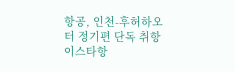항공, 인천-후허하오터 정기편 단독 취항 이스타항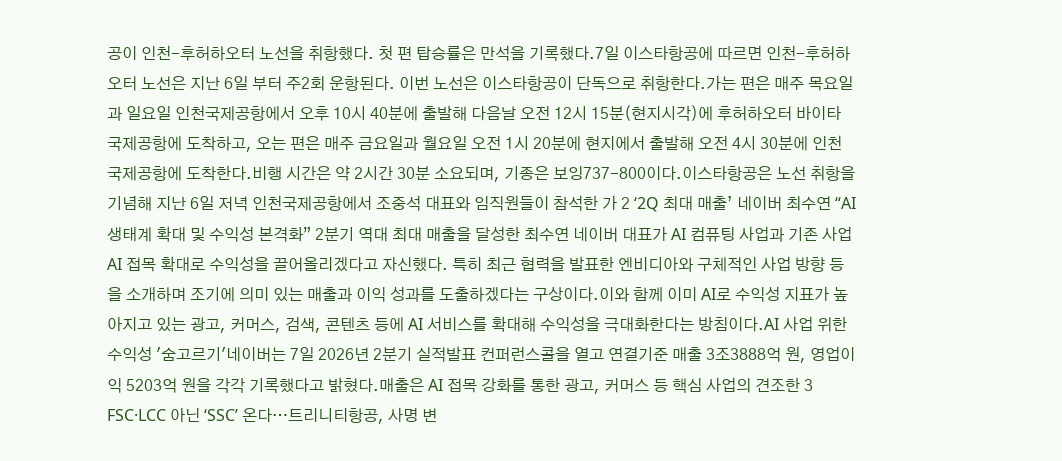공이 인천-후허하오터 노선을 취항했다. 첫 편 탑승률은 만석을 기록했다.7일 이스타항공에 따르면 인천-후허하오터 노선은 지난 6일 부터 주2회 운항된다. 이번 노선은 이스타항공이 단독으로 취항한다.가는 편은 매주 목요일과 일요일 인천국제공항에서 오후 10시 40분에 출발해 다음날 오전 12시 15분(현지시각)에 후허하오터 바이타 국제공항에 도착하고, 오는 편은 매주 금요일과 월요일 오전 1시 20분에 현지에서 출발해 오전 4시 30분에 인천국제공항에 도착한다.비행 시간은 약 2시간 30분 소요되며, 기종은 보잉737-800이다.이스타항공은 노선 취항을 기념해 지난 6일 저녁 인천국제공항에서 조중석 대표와 임직원들이 참석한 가 2 ‘2Q 최대 매출’ 네이버 최수연 “AI 생태계 확대 및 수익성 본격화” 2분기 역대 최대 매출을 달성한 최수연 네이버 대표가 AI 컴퓨팅 사업과 기존 사업 AI 접목 확대로 수익성을 끌어올리겠다고 자신했다. 특히 최근 협력을 발표한 엔비디아와 구체적인 사업 방향 등을 소개하며 조기에 의미 있는 매출과 이익 성과를 도출하겠다는 구상이다.이와 함께 이미 AI로 수익성 지표가 높아지고 있는 광고, 커머스, 검색, 콘텐츠 등에 AI 서비스를 확대해 수익성을 극대화한다는 방침이다.AI 사업 위한 수익성 '숨고르기'네이버는 7일 2026년 2분기 실적발표 컨퍼런스콜을 열고 연결기준 매출 3조3888억 원, 영업이익 5203억 원을 각각 기록했다고 밝혔다.매출은 AI 접목 강화를 통한 광고, 커머스 등 핵심 사업의 견조한 3 FSC·LCC 아닌 ‘SSC’ 온다…트리니티항공, 사명 변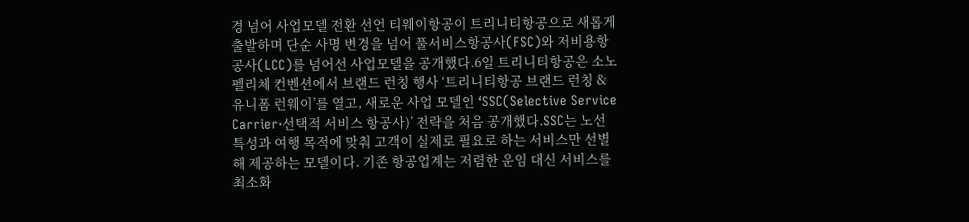경 넘어 사업모델 전환 선언 티웨이항공이 트리니티항공으로 새롭게 출발하며 단순 사명 변경을 넘어 풀서비스항공사(FSC)와 저비용항공사(LCC)를 넘어선 사업모델을 공개했다.6일 트리니티항공은 소노펠리체 컨벤션에서 브랜드 런칭 행사 ‘트리니티항공 브랜드 런칭 & 유니폼 런웨이’를 열고, 새로운 사업 모델인 ‘SSC(Selective Service Carrier·선택적 서비스 항공사)’ 전략을 처음 공개했다.SSC는 노선 특성과 여행 목적에 맞춰 고객이 실제로 필요로 하는 서비스만 선별해 제공하는 모델이다. 기존 항공업계는 저렴한 운임 대신 서비스를 최소화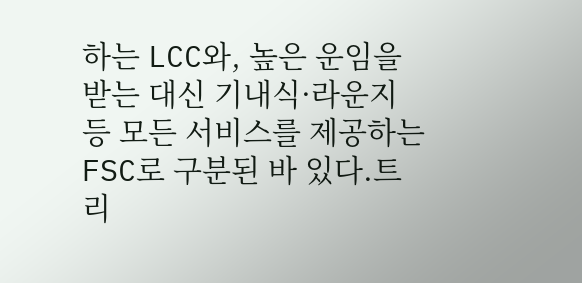하는 LCC와, 높은 운임을 받는 대신 기내식·라운지 등 모든 서비스를 제공하는 FSC로 구분된 바 있다.트리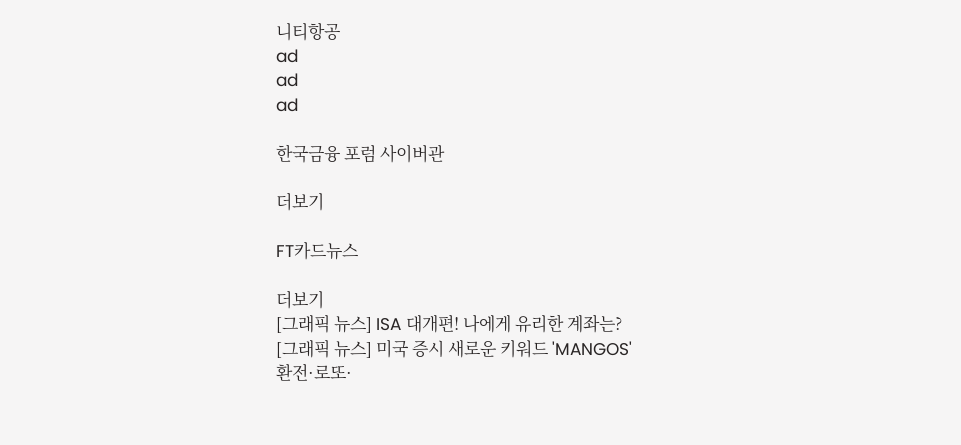니티항공
ad
ad
ad

한국금융 포럼 사이버관

더보기

FT카드뉴스

더보기
[그래픽 뉴스] ISA 대개편! 나에게 유리한 계좌는?
[그래픽 뉴스] 미국 증시 새로운 키워드 'MANGOS'
환전·로또·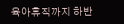육아휴직까지 하반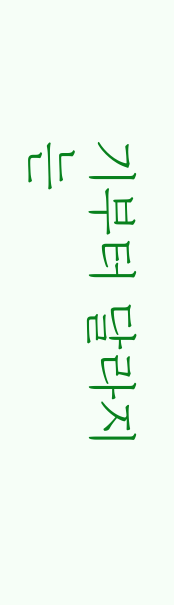기부터 달라지는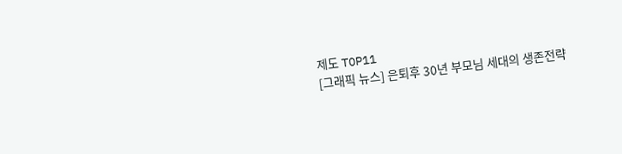제도 TOP11
[그래픽 뉴스] 은퇴후 30년 부모님 세대의 생존전략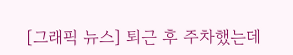[그래픽 뉴스] 퇴근 후 주차했는데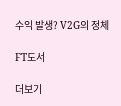수익 발생? V2G의 정체

FT도서

더보기